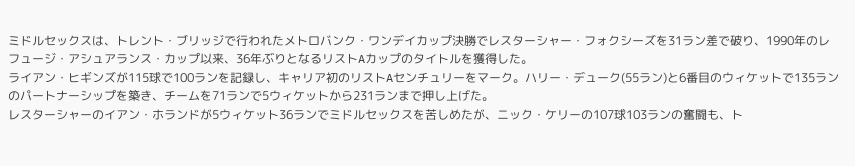ミドルセックスは、トレント・ブリッジで行われたメトロバンク・ワンデイカップ決勝でレスターシャー・フォクシーズを31ラン差で破り、1990年のレフュージ・アシュアランス・カップ以来、36年ぶりとなるリストAカップのタイトルを獲得した。
ライアン・ヒギンズが115球で100ランを記録し、キャリア初のリストAセンチュリーをマーク。ハリー・デューク(55ラン)と6番目のウィケットで135ランのパートナーシップを築き、チームを71ランで5ウィケットから231ランまで押し上げた。
レスターシャーのイアン・ホランドが5ウィケット36ランでミドルセックスを苦しめたが、ニック・ケリーの107球103ランの奮闘も、ト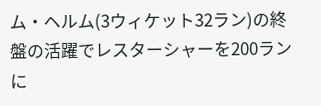ム・ヘルム(3ウィケット32ラン)の終盤の活躍でレスターシャーを200ランに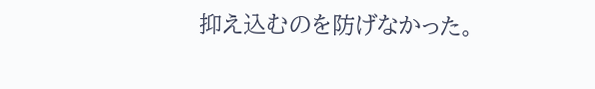抑え込むのを防げなかった。